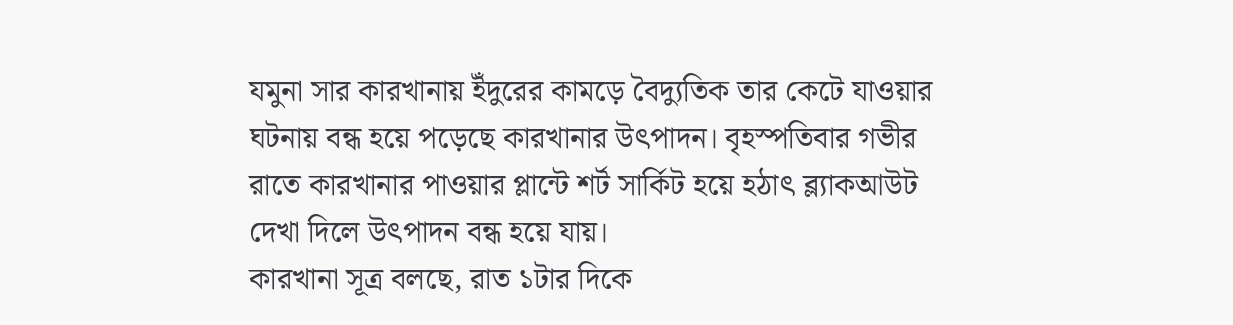যমুনা সার কারখানায় ইঁদুরের কামড়ে বৈদ্যুতিক তার কেটে যাওয়ার ঘটনায় বন্ধ হয়ে পড়েছে কারখানার উৎপাদন। বৃহস্পতিবার গভীর রাতে কারখানার পাওয়ার প্লান্টে শর্ট সার্কিট হয়ে হঠাৎ ব্ল্যাকআউট দেখা দিলে উৎপাদন বন্ধ হয়ে যায়।
কারখানা সূত্র বলছে, রাত ১টার দিকে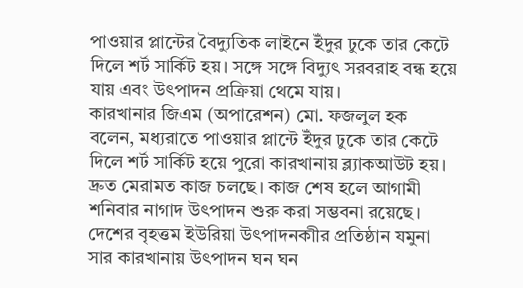পাওয়ার প্লান্টের বৈদ্যুতিক লাইনে ইঁদুর ঢুকে তার কেটে দিলে শর্ট সার্কিট হয়। সঙ্গে সঙ্গে বিদ্যুৎ সরবরাহ বন্ধ হয়ে যায় এবং উৎপাদন প্রক্রিয়া থেমে যায়।
কারখানার জিএম (অপারেশন) মো. ফজলুল হক বলেন, মধ্যরাতে পাওয়ার প্লান্টে ইঁদুর ঢুকে তার কেটে দিলে শর্ট সার্কিট হয়ে পুরো কারখানায় ব্ল্যাকআউট হয়। দ্রুত মেরামত কাজ চলছে। কাজ শেষ হলে আগামী শনিবার নাগাদ উৎপাদন শুরু করা সম্ভবনা রয়েছে।
দেশের বৃহত্তম ইউরিয়া উৎপাদনকাীর প্রতিষ্ঠান যমুনা সার কারখানায় উৎপাদন ঘন ঘন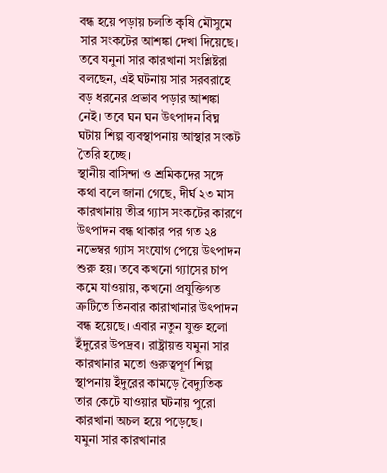বন্ধ হয়ে পড়ায় চলতি কৃষি মৌসুমে সার সংকটের আশঙ্কা দেখা দিয়েছে।
তবে যনুনা সার কারখানা সংশ্লিষ্টরা বলছেন, এই ঘটনায় সার সরবরাহে বড় ধরনের প্রভাব পড়ার আশঙ্কা নেই। তবে ঘন ঘন উৎপাদন বিঘ্ন ঘটায় শিল্প ব্যবস্থাপনায় আস্থার সংকট তৈরি হচ্ছে।
স্থানীয় বাসিন্দা ও শ্রমিকদের সঙ্গে কথা বলে জানা গেছে, দীর্ঘ ২৩ মাস কারখানায় তীব্র গ্যাস সংকটের কারণে উৎপাদন বন্ধ থাকার পর গত ২৪ নভেম্বর গ্যাস সংযোগ পেয়ে উৎপাদন শুরু হয়। তবে কখনো গ্যাসের চাপ কমে যাওয়ায়, কখনো প্রযুক্তিগত ত্রুটিতে তিনবার কারাখানার উৎপাদন বন্ধ হয়েছে। এবার নতুন যুক্ত হলো ইঁদুরের উপদ্রব। রাষ্ট্রায়ত্ত যমুনা সার কারখানার মতো গুরুত্বপূর্ণ শিল্প স্থাপনায় ইঁদুরের কামড়ে বৈদ্যুতিক তার কেটে যাওয়ার ঘটনায় পুরো কারখানা অচল হয়ে পড়েছে।
যমুনা সার কারখানার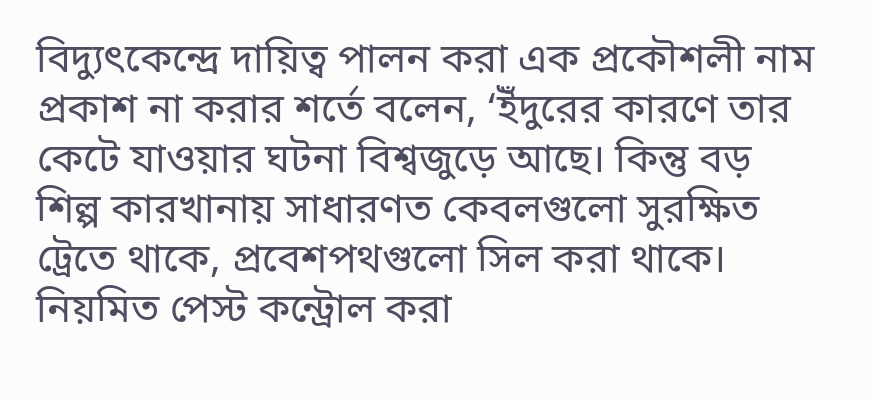বিদ্যুৎকেন্দ্রে দায়িত্ব পালন করা এক প্রকৌশলী নাম প্রকাশ না করার শর্তে বলেন, ‘ইঁদুরের কারণে তার কেটে যাওয়ার ঘটনা বিশ্বজুড়ে আছে। কিন্তু বড় শিল্প কারখানায় সাধারণত কেবলগুলো সুরক্ষিত ট্রেতে থাকে, প্রবেশপথগুলো সিল করা থাকে। নিয়মিত পেস্ট কন্ট্রোল করা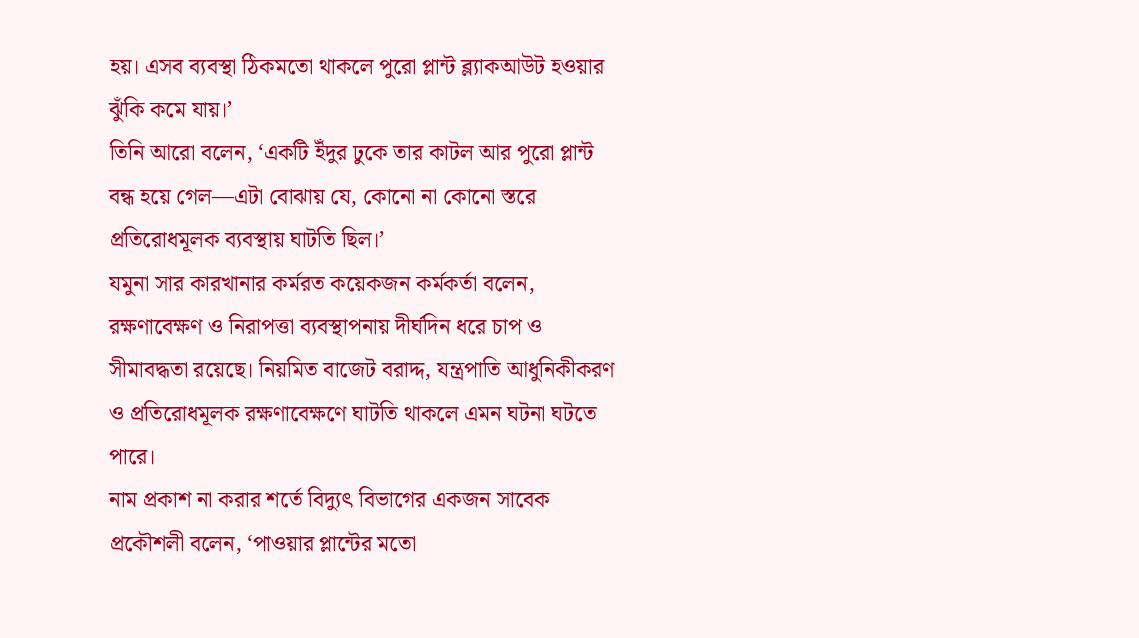হয়। এসব ব্যবস্থা ঠিকমতো থাকলে পুরো প্লান্ট ব্ল্যাকআউট হওয়ার ঝুঁকি কমে যায়।’
তিনি আরো বলেন, ‘একটি ইঁদুর ঢুকে তার কাটল আর পুরো প্লান্ট বন্ধ হয়ে গেল—এটা বোঝায় যে, কোনো না কোনো স্তরে প্রতিরোধমূলক ব্যবস্থায় ঘাটতি ছিল।’
যমুনা সার কারখানার কর্মরত কয়েকজন কর্মকর্তা বলেন, রক্ষণাবেক্ষণ ও নিরাপত্তা ব্যবস্থাপনায় দীর্ঘদিন ধরে চাপ ও সীমাবদ্ধতা রয়েছে। নিয়মিত বাজেট বরাদ্দ, যন্ত্রপাতি আধুনিকীকরণ ও প্রতিরোধমূলক রক্ষণাবেক্ষণে ঘাটতি থাকলে এমন ঘটনা ঘটতে পারে।
নাম প্রকাশ না করার শর্তে বিদ্যুৎ বিভাগের একজন সাবেক প্রকৌশলী বলেন, ‘পাওয়ার প্লান্টের মতো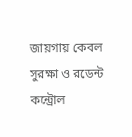জায়গায় কেবল সুরক্ষা ও রডেন্ট কন্ট্রোল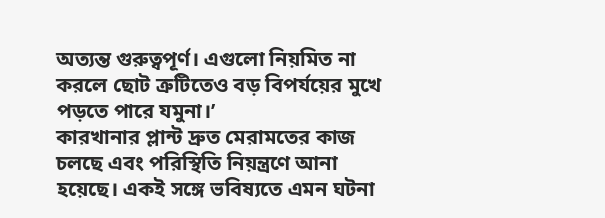অত্যন্ত গুরুত্বপূর্ণ। এগুলো নিয়মিত না করলে ছোট ত্রুটিতেও বড় বিপর্যয়ের মুখে পড়তে পারে যমুনা।’
কারখানার প্লান্ট দ্রুত মেরামতের কাজ চলছে এবং পরিস্থিতি নিয়ন্ত্রণে আনা হয়েছে। একই সঙ্গে ভবিষ্যতে এমন ঘটনা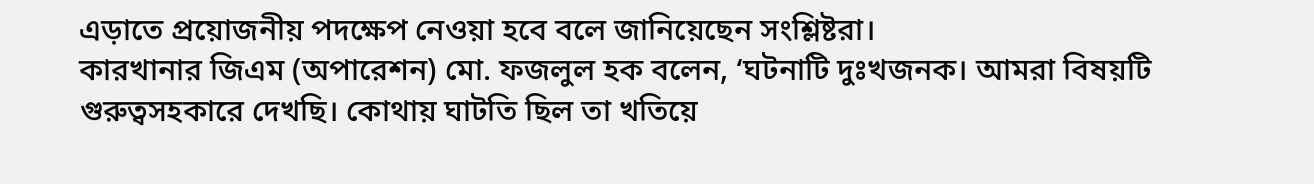এড়াতে প্রয়োজনীয় পদক্ষেপ নেওয়া হবে বলে জানিয়েছেন সংশ্লিষ্টরা।
কারখানার জিএম (অপারেশন) মো. ফজলুল হক বলেন, ‘ঘটনাটি দুঃখজনক। আমরা বিষয়টি গুরুত্বসহকারে দেখছি। কোথায় ঘাটতি ছিল তা খতিয়ে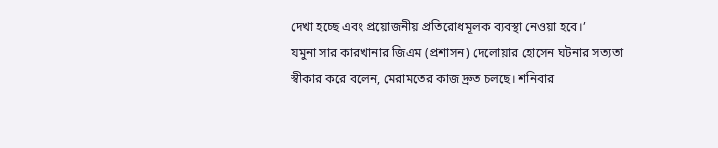দেখা হচ্ছে এবং প্রয়োজনীয় প্রতিরোধমূলক ব্যবস্থা নেওয়া হবে।’
যমুনা সার কারখানার জিএম (প্রশাসন) দেলোয়ার হোসেন ঘটনার সত্যতা স্বীকার করে বলেন, মেরামতের কাজ দ্রুত চলছে। শনিবার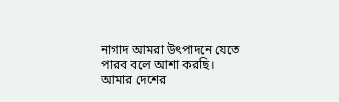নাগাদ আমরা উৎপাদনে যেতে পারব বলে আশা করছি।
আমার দেশের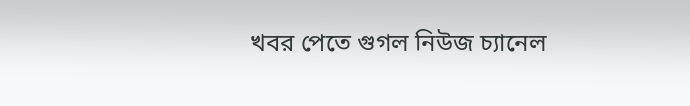খবর পেতে গুগল নিউজ চ্যানেল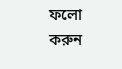ফলো করুন